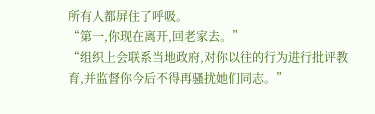所有人都屏住了呼吸。
“第一,你现在离开,回老家去。”
“组织上会联系当地政府,对你以往的行为进行批评教育,并监督你今后不得再骚扰她们同志。”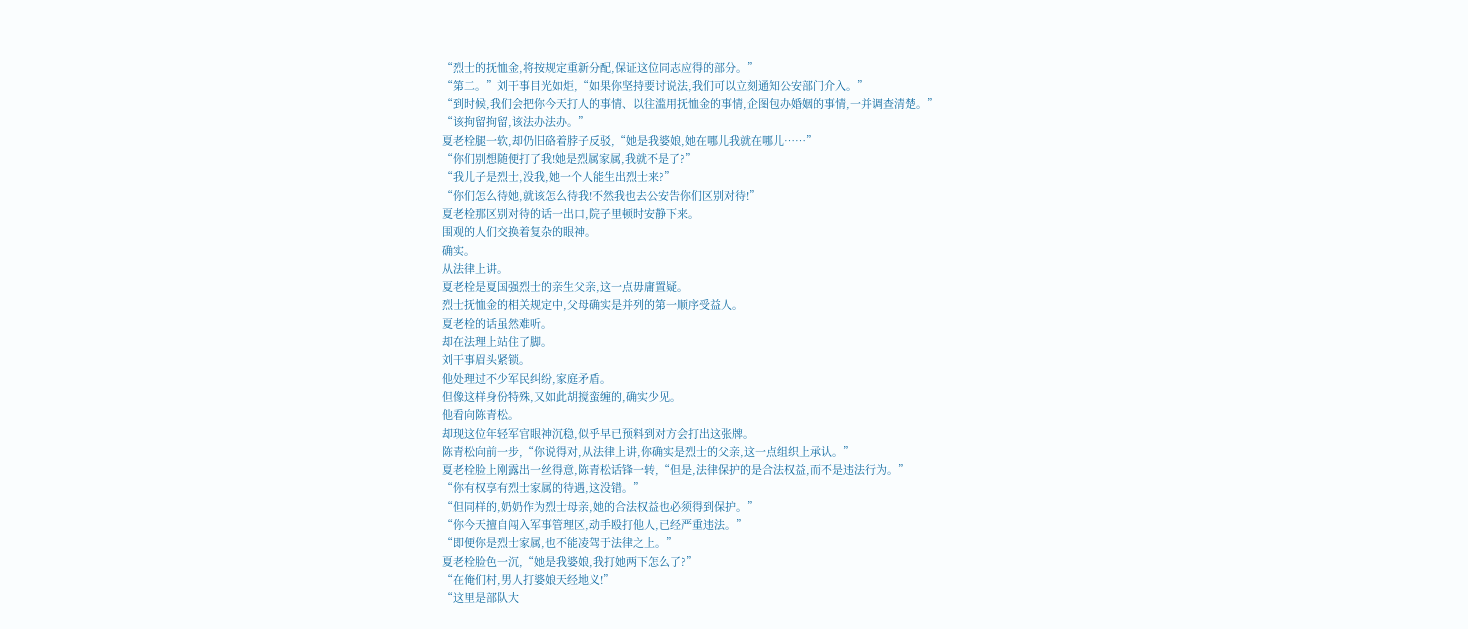“烈士的抚恤金,将按规定重新分配,保证这位同志应得的部分。”
“第二。”刘干事目光如炬,“如果你坚持要讨说法,我们可以立刻通知公安部门介入。”
“到时候,我们会把你今天打人的事情、以往滥用抚恤金的事情,企图包办婚姻的事情,一并调查清楚。”
“该拘留拘留,该法办法办。”
夏老栓腿一软,却仍旧硌着脖子反驳,“她是我婆娘,她在哪儿我就在哪儿……”
“你们别想随便打了我!她是烈属家属,我就不是了?”
“我儿子是烈士,没我,她一个人能生出烈士来?”
“你们怎么待她,就该怎么待我!不然我也去公安告你们区别对待!”
夏老栓那区别对待的话一出口,院子里顿时安静下来。
围观的人们交换着复杂的眼神。
确实。
从法律上讲。
夏老栓是夏国强烈士的亲生父亲,这一点毋庸置疑。
烈士抚恤金的相关规定中,父母确实是并列的第一顺序受益人。
夏老栓的话虽然难听。
却在法理上站住了脚。
刘干事眉头紧锁。
他处理过不少军民纠纷,家庭矛盾。
但像这样身份特殊,又如此胡搅蛮缠的,确实少见。
他看向陈青松。
却现这位年轻军官眼神沉稳,似乎早已预料到对方会打出这张牌。
陈青松向前一步,“你说得对,从法律上讲,你确实是烈士的父亲,这一点组织上承认。”
夏老栓脸上刚露出一丝得意,陈青松话锋一转,“但是,法律保护的是合法权益,而不是违法行为。”
“你有权享有烈士家属的待遇,这没错。”
“但同样的,奶奶作为烈士母亲,她的合法权益也必须得到保护。”
“你今天擅自闯入军事管理区,动手殴打他人,已经严重违法。”
“即便你是烈士家属,也不能凌驾于法律之上。”
夏老栓脸色一沉,“她是我婆娘,我打她两下怎么了?”
“在俺们村,男人打婆娘天经地义!”
“这里是部队大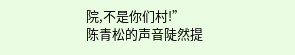院,不是你们村!”
陈青松的声音陡然提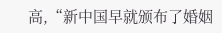高,“新中国早就颁布了婚姻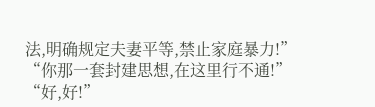法,明确规定夫妻平等,禁止家庭暴力!”
“你那一套封建思想,在这里行不通!”
“好,好!”